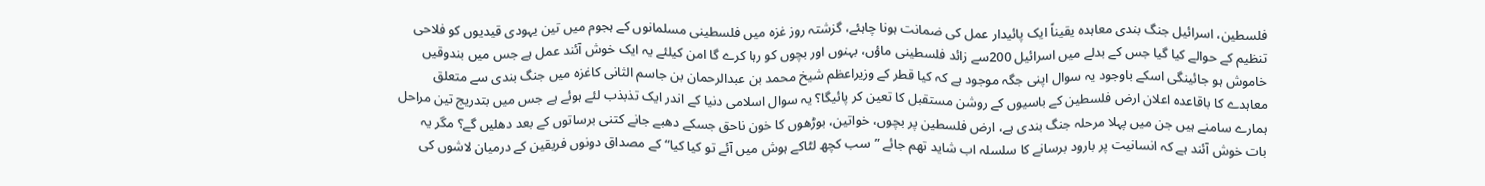فلسطین، اسرائیل جنگ بندی معاہدہ یقیناً ایک پائیدار عمل کی ضمانت ہونا چاہئے، گزشتہ روز غزہ میں فلسطینی مسلمانوں کے ہجوم میں تین یہودی قیدیوں کو فلاحی تنظیم کے حوالے کیا گیا جس کے بدلے میں اسرائیل 200سے زائد فلسطینی ماؤں، بہنوں اور بچوں کو رہا کرے گا امن کیلئے یہ ایک خوش آئند عمل ہے جس میں بندوقیں خاموش ہو جائینگی اسکے باوجود یہ سوال اپنی جگہ موجود ہے کہ کیا قطر کے وزیراعظم شیخ محمد بن عبدالرحمان بن جاسم الثانی کاغزہ میں جنگ بندی سے متعلق معاہدے کا باقاعدہ اعلان ارض فلسطین کے باسیوں کے روشن مستقبل کا تعین کر پائیگا؟ یہ سوال اسلامی دنیا کے اندر ایک تذبذب لئے ہوئے ہے جس میں بتدریج تین مراحل ہمارے سامنے ہیں جن میں پہلا مرحلہ جنگ بندی ہے، ارض فلسطین پر بچوں، خواتین، بوڑھوں کا خون ناحق جسکے دھبے جانے کتنی برساتوں کے بعد دھلیں گے؟ مگر یہ بات خوش آئند ہے کہ انسانیت پر بارود برسانے کا سلسلہ اب شاید تھم جائے ”سب کچھ لٹاکے ہوش میں آئے تو کیا کیا“ کے مصداق دونوں فریقین کے درمیان لاشوں کی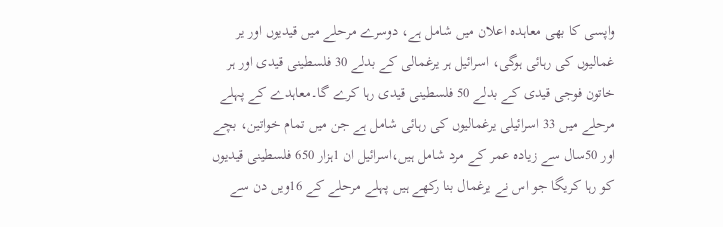واپسی کا بھی معاہدہ اعلان میں شامل ہے، دوسرے مرحلے میں قیدیوں اور یر غمالیوں کی رہائی ہوگی، اسرائیل ہر یرغمالی کے بدلے 30 فلسطینی قیدی اور ہر خاتون فوجی قیدی کے بدلے 50 فلسطینی قیدی رہا کرے گا۔معاہدے کے پہلے مرحلے میں 33 اسرائیلی یرغمالیوں کی رہائی شامل ہے جن میں تمام خواتین، بچے اور 50سال سے زیادہ عمر کے مرد شامل ہیں،اسرائیل ان 1ہزار 650 فلسطینی قیدیوں کو رہا کریگا جو اس نے یرغمال بنا رکھے ہیں پہلے مرحلے کے 16ویں دن سے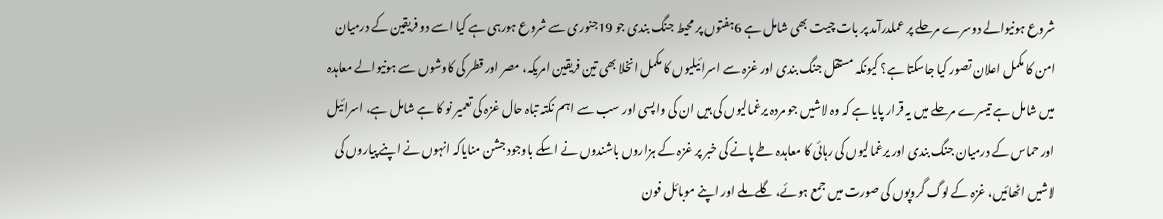شروع ہونیوالے دوسرے مرحلے پر عملدرآمد پر بات چیت بھی شامل ہے 6ہفتوں پر محیط جنگ بندی جو 19جنوری سے شروع ہورہی ہے کیا اسے دو فریقین کے درمیان امن کا مکمل اعلان تصور کیا جاسکتا ہے؟ کیونکہ مستقل جنگ بندی اور غزہ سے اسرائیلیوں کا مکمل انخلا بھی تین فریقین امریکہ، مصر اور قطر کی کاوشوں سے ہونیوالے معاہدہ میں شامل ہے تیسرے مرحلے میں یہ قرار پایا ہے کہ وہ لاشیں جو مردہ یرغمالیوں کی ہیں ان کی واپسی اور سب سے اہم نکتہ تباہ حال غزہ کی تعمیر نو کا ہے شامل ہے، اسرائیل اور حماس کے درمیان جنگ بندی اور یرغمالیوں کی رہائی کا معاہدہ طے پانے کی خبر پر غزہ کے ہزاروں باشندوں نے اسکے باوجود جشن منایاکہ انہوں نے اپنے پیاروں کی لاشیں اٹھائیں، غزہ کے لوگ گروپوں کی صورت میں جمع ہوئے، گلے ملے اور اپنے موبائل فون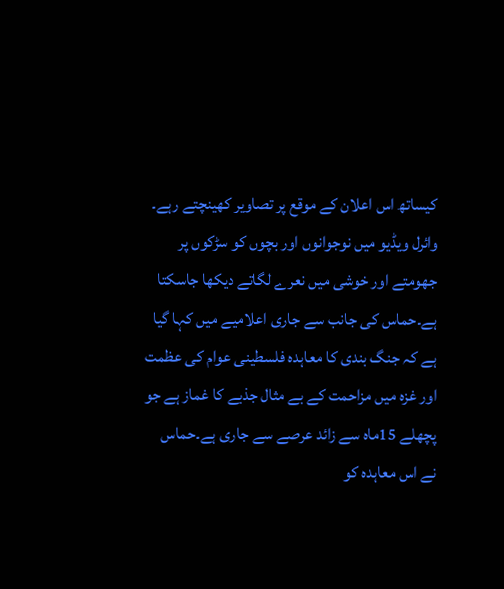کیساتھ اس اعلان کے موقع پر تصاویر کھینچتے رہے۔
وائرل ویڈیو میں نوجوانوں اور بچوں کو سڑکوں پر جھومتے اور خوشی میں نعرے لگاتے دیکھا جاسکتا ہے۔حماس کی جانب سے جاری اعلامیے میں کہا گیا ہے کہ جنگ بندی کا معاہدہ فلسطینی عوام کی عظمت اور غزہ میں مزاحمت کے بے مثال جذبے کا غماز ہے جو پچھلے 15ماہ سے زائد عرصے سے جاری ہے۔حماس نے اس معاہدہ کو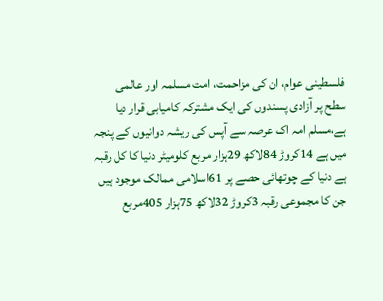فلسطینی عوام، ان کی مزاحمت، امت مسلمہ اور عالمی سطح پر آزادی پسندوں کی ایک مشترکہ کامیابی قرار دیا ہے،مسلم امہ اک عرصہ سے آپس کی ریشہ دوانیوں کے پنجہ میں ہے 14کروڑ 84لاکھ 29ہزار مربع کلومیٹر دنیا کا کل رقبہ ہے دنیا کے چوتھائی حصے پر 61اسلامی ممالک موجود ہیں جن کا مجموعی رقبہ 3کروڑ 32لاکھ 75ہزار 405مربع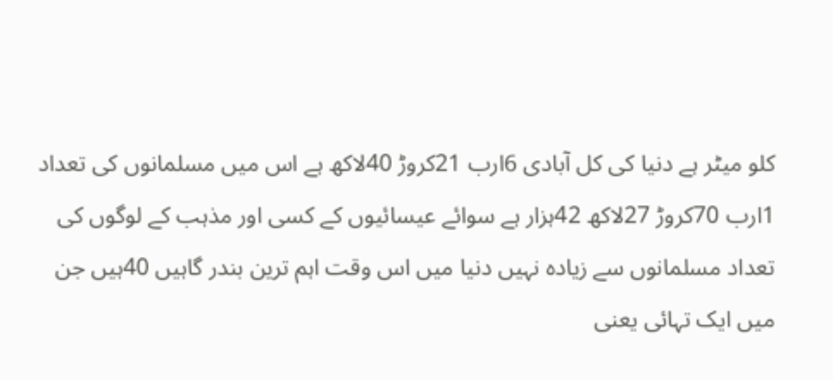کلو میٹر ہے دنیا کی کل آبادی 6ارب 21کروڑ 40لاکھ ہے اس میں مسلمانوں کی تعداد 1ارب 70کروڑ 27لاکھ 42ہزار ہے سوائے عیسائیوں کے کسی اور مذہب کے لوگوں کی تعداد مسلمانوں سے زیادہ نہیں دنیا میں اس وقت اہم ترین بندر گاہیں 40ہیں جن میں ایک تہائی یعنی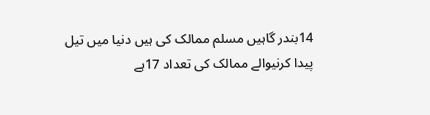14بندر گاہیں مسلم ممالک کی ہیں دنیا میں تیل پیدا کرنیوالے ممالک کی تعداد 17ہے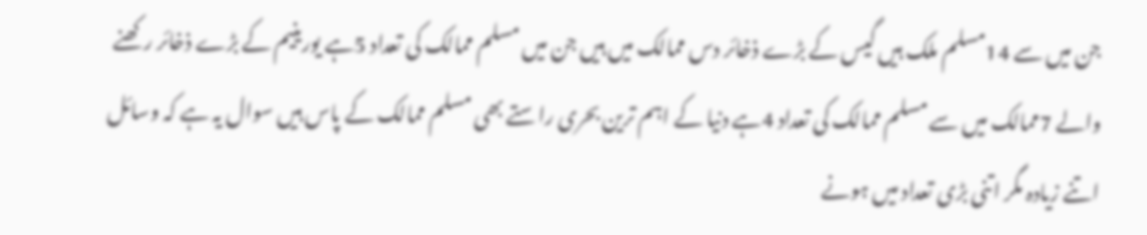جن میں سے 14مسلم ملک ہیں گیس کے بڑے ذخائر دس ممالک میں ہیں جن میں مسلم ممالک کی تعداد 5ہے یورینیم کے بڑے ذخائر رکھنے والے 7ممالک میں سے مسلم ممالک کی تعداد 4ہے دنیا کے اہم ترین بحری راستے بھی مسلم ممالک کے پاس ہیں سوال یہ ہے کہ وسائل اتنے زیادہ مگر اتنی بڑی تعداد میں ہونے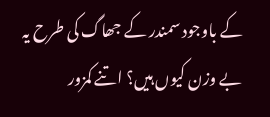کے باوجود سمندر کے جھاگ کی طرح یہ بے وزن کیوں ہیں؟ اتنے کمزور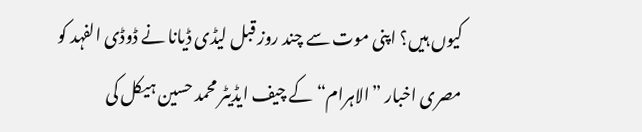کیوں ہیں؟ اپنی موت سے چند روز قبل لیڈی ڈیانا نے ڈوڈی الفہد کو مصری اخبار ”الاہرام“کے چیف ایڈیٹر محمد حسین ہیکل کی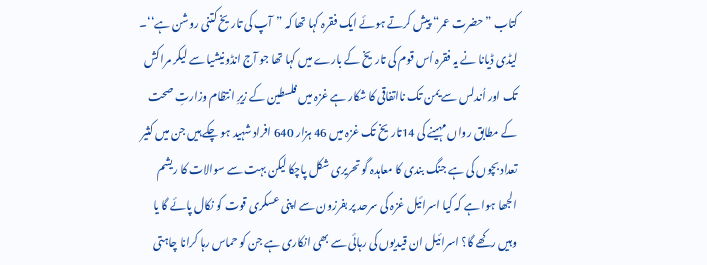کتاب ”حضرت عمر“ پیش کرتے ہوئے ایک فقرہ کہا تھا کہ ”آپ کی تاریخ کتنی روشن ہے‘‘۔ لیڈی ڈیانا نے یہ فقرہ اُس قوم کی تاریخ کے بارے میں کہا تھا جو آج انڈونیشیا سے لیکر مراکش تک اور اُندلس سے یمن تک نااتفاقی کا شکار ہے غزہ میں فلسطین کے زیرِ انتظام وزارتِ صحت کے مطابق رواں مہینے کی 14تاریخ تک غزہ میں 46 ہزار 640 افراد شہید ہو چکے ہیں جن میں کثیر تعداد بچوں کی ہے جنگ بندی کا معاہدہ گو تحریری شکل پاچکا لیکن بہت سے سوالات کا ریشم الجھا ہوا ہے کہ کیا اسرائیل غزہ کی سرحد پر بفرزون سے اپنی عسکری قوت کو نکال پائے گا یا وہیں رکھے گا؟ اسرائیل ان قیدیوں کی رہائی سے بھی انکاری ہے جن کو حماس رہا کرانا چاہتی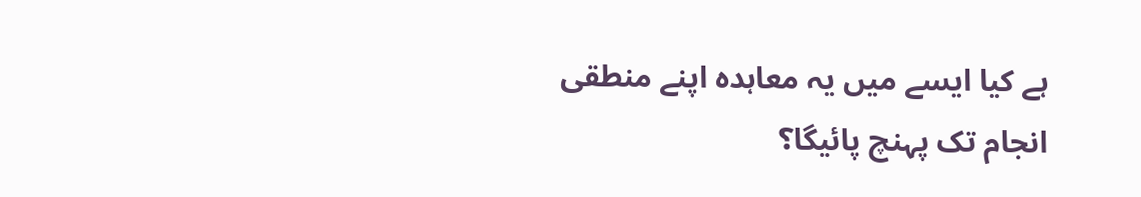ہے کیا ایسے میں یہ معاہدہ اپنے منطقی انجام تک پہنچ پائیگا؟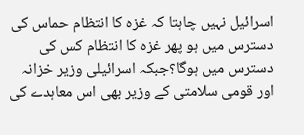اسرائیل نہیں چاہتا کہ غزہ کا انتظام حماس کی دسترس میں ہو پھر غزہ کا انتظام کس کی دسترس میں ہوگا؟جبکہ اسرائیلی وزیر خزانہ اور قومی سلامتی کے وزیر بھی اس معاہدے کی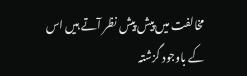مخالفت میں پیش پیش نظر آتے ہیں اس کے باوجود گزشتہ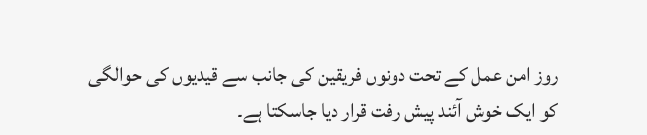روز امن عمل کے تحت دونوں فریقین کی جانب سے قیدیوں کی حوالگی کو ایک خوش آئند پیش رفت قرار دیا جاسکتا ہے۔